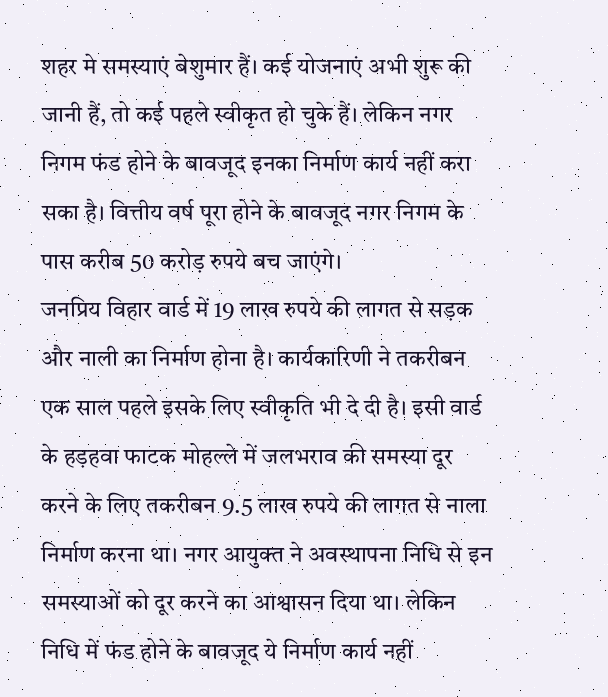शहर मे समस्याएं बेशुमार हैं। कई योजनाएं अभी शुरू की जानी हैं, तो कई पहले स्वीकृत हो चुके हैं। लेकिन नगर निगम फंड होने के बावजूद इनका निर्माण कार्य नहीं करा सका है। वित्तीय वर्ष पूरा होने के बावजूद नगर निगम के पास करीब 50 करोड़ रुपये बच जाएंगे।
जनप्रिय विहार वार्ड में 19 लाख रुपये की लागत से सड़क और नाली का निर्माण होना है। कार्यकारिणी ने तकरीबन एक साल पहले इसके लिए स्वीकृति भी दे दी है। इसी वार्ड के हड़हवा फाटक मोहल्ले में जलभराव की समस्या दूर करने के लिए तकरीबन 9.5 लाख रुपये की लागत से नाला निर्माण करना था। नगर आयुक्त ने अवस्थापना निधि से इन समस्याओं को दूर करने का आश्वासन दिया था। लेकिन निधि में फंड होने के बावजूद ये निर्माण कार्य नहीं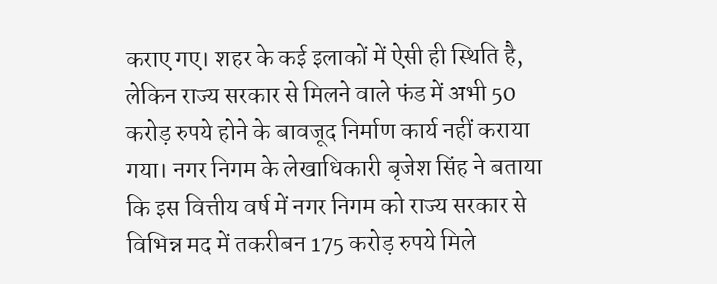कराए गए। शहर के कई इलाकों में ऐसी ही स्थिति है, लेकिन राज्य सरकार से मिलने वाले फंड में अभी 50 करोड़ रुपये होने के बावजूद निर्माण कार्य नहीं कराया गया। नगर निगम के लेखाधिकारी बृजेश सिंह ने बताया कि इस वित्तीय वर्ष में नगर निगम को राज्य सरकार से विभिन्न मद में तकरीबन 175 करोड़ रुपये मिले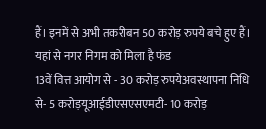हैं। इनमें से अभी तकरीबन 50 करोड़ रुपये बचे हुए हैं।
यहां से नगर निगम को मिला है फंड
13वें वित्त आयोग से - 30 करोड़ रुपयेअवस्थापना निधि से- 5 करोड़यूआईडीएसएसएमटी- 10 करोड़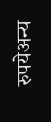रुपयेअन्य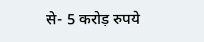से- 5 करोड़ रुपये